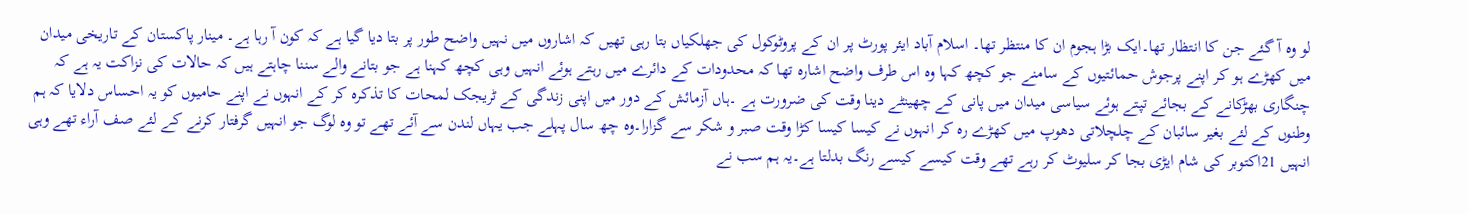لو وہ آ گئے جن کا انتظار تھا۔ایک بڑا ہجوم ان کا منتظر تھا۔ اسلام آباد ایئر پورٹ پر ان کے پروٹوکول کی جھلکیاں بتا رہی تھیں کہ اشاروں میں نہیں واضح طور پر بتا دیا گیا ہے کہ کون آ رہا ہے۔ مینار پاکستان کے تاریخی میدان میں کھڑے ہو کر اپنے پرجوش حمائتیوں کے سامنے جو کچھ کہا وہ اس طرف واضح اشارہ تھا کہ محدودات کے دائرے میں رہتے ہوئے انہیں وہی کچھ کہنا ہے جو بتانے والے سننا چاہتے ہیں کہ حالات کی نزاکت یہ ہے کہ چنگاری بھڑکانے کے بجائے تپتے ہوئے سیاسی میدان میں پانی کے چھینٹے دینا وقت کی ضرورت ہے ۔ہاں آزمائش کے دور میں اپنی زندگی کے ٹریجک لمحات کا تذکرہ کر کے انہوں نے اپنے حامیوں کو یہ احساس دلایا کہ ہم وطنوں کے لئے بغیر سائبان کے چلچلاتی دھوپ میں کھڑے رہ کر انہوں نے کیسا کیسا کڑا وقت صبر و شکر سے گزارا۔وہ چھ سال پہلے جب یہاں لندن سے آئے تھے تو وہ لوگ جو انہیں گرفتار کرنے کے لئے صف آراء تھے وہی انہیں 21اکتوبر کی شام ایڑی بجا کر سلیوٹ کر رہے تھے وقت کیسے کیسے رنگ بدلتا ہے۔یہ ہم سب نے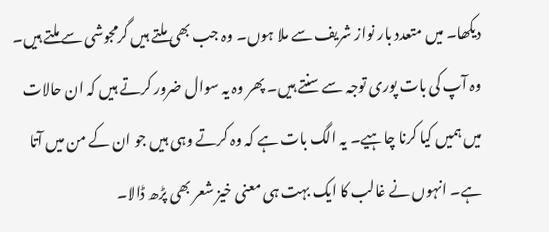دیکھا۔ میں متعدد بار نواز شریف سے ملا ہوں۔ وہ جب بھی ملتے ہیں گرمجوشی سے ملتے ہیں۔ وہ آپ کی بات پوری توجہ سے سنتے ہیں۔ پھر وہ یہ سوال ضرور کرتے ہیں کہ ان حالات میں ہمیں کیا کرنا چاہیے۔ یہ الگ بات ہے کہ وہ کرتے وہی ہیں جو ان کے من میں آتا ہے۔ انہوں نے غالب کا ایک بہت ہی معنی خیز شعر بھی پڑھ ڈالا۔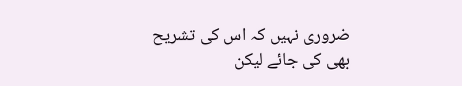ضروری نہیں کہ اس کی تشریح بھی کی جائے لیکن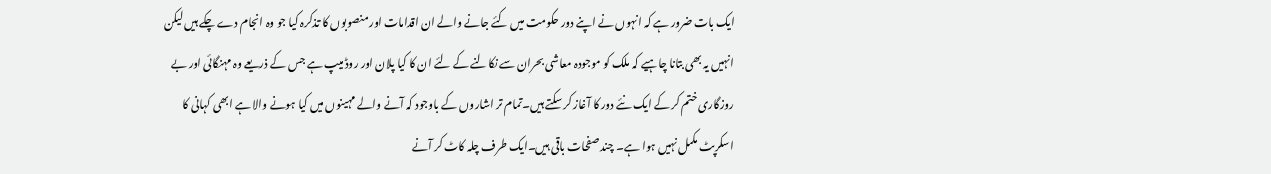ایک بات ضرور ہے کہ انہوں نے اپنے دور حکومت میں کئے جانے والے ان اقدامات اور منصوبوں کا تذکرہ کیا جو وہ انجام دے چکے ہیں لیکن انہیں یہ بھی بتانا چاہیے کہ ملک کو موجودہ معاشی بحران سے نکالنے کے لئے ان کا کیا پلان اور روڈ میپ ہے جس کے ذریعے وہ مہنگائی اور بے روزگاری ختم کر کے ایک نئے دور کا آغاز کر سکتے ہیں۔تمام تر اشاروں کے باوجود کہ آنے والے مہینوں میں کیا ہونے والا ہے ابھی کہانی کا اسکرپٹ مکمل نہیں ہوا ہے۔ چند صفحات باقی ہیں۔ایک طرف چلہ کاٹ کر آنے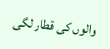والوں کی قطار لگی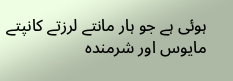ہوئی ہے جو ہار مانتے لرزتے کانپتے مایوس اور شرمندہ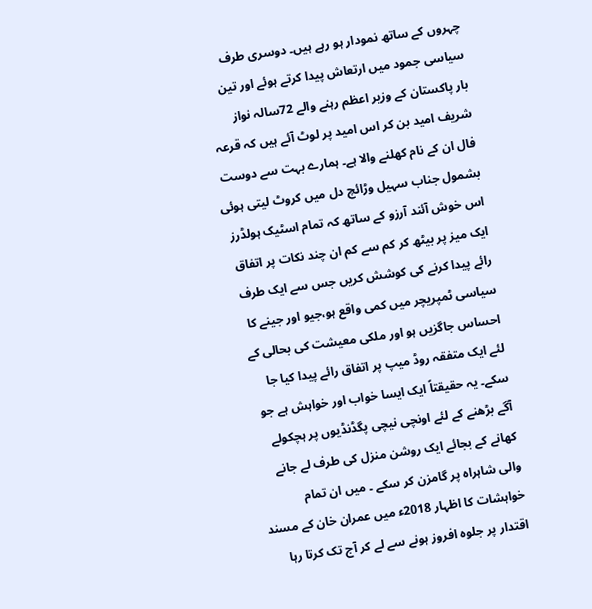چہروں کے ساتھ نمودار ہو رہے ہیں۔ دوسری طرف سیاسی جمود میں ارتعاش پیدا کرتے ہوئے اور تین بار پاکستان کے وزیر اعظم رہنے والے 72سالہ نواز شریف امید بن کر اس امید پر لوٹ آئے ہیں کہ قرعہ فال ان کے نام کھلنے والا ہے۔ ہمارے بہت سے دوست بشمول جناب سہیل وڑائچ دل میں کروٹ لیتی ہوئی اس خوش آئند آرزو کے ساتھ کہ تمام اسٹیک ہولڈرز ایک میز پر بیٹھ کر کم سے کم ان چند نکات پر اتفاق رائے پیدا کرنے کی کوشش کریں جس سے ایک طرف سیاسی ٹمپریچر میں کمی واقع ہو،جیو اور جینے کا احساس جاگزیں ہو اور ملکی معیشت کی بحالی کے لئے ایک متفقہ روڈ میپ پر اتفاق رائے پیدا کیا جا سکے۔ یہ حقیقتاً ایک ایسا خواب اور خواہش ہے جو آگے بڑھنے کے لئے اونچی نیچی پگڈنڈیوں پر ہچکولے کھانے کے بجائے ایک روشن منزل کی طرف لے جانے والی شاہراہ پر گامزن کر سکے ۔ میں ان تمام خواہشات کا اظہار 2018ء میں عمران خان کے مسند اقتدار پر جلوہ افروز ہونے سے لے کر آج تک کرتا رہا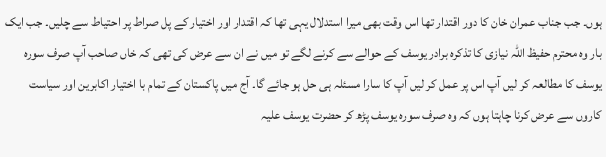ہوں۔ جب جناب عمران خان کا دور اقتدار تھا اس وقت بھی میرا استدلال یہی تھا کہ اقتدار اور اختیار کے پل صراط پر احتیاط سے چلیں۔ جب ایک بار وہ محترم حفیظ اللہ نیازی کا تذکرہ برادر یوسف کے حوالے سے کرنے لگے تو میں نے ان سے عرض کی تھی کہ خاں صاحب آپ صرف سورہ یوسف کا مطالعہ کر لیں آپ اس پر عمل کر لیں آپ کا سارا مسئلہ ہی حل ہو جائے گا۔ آج میں پاکستان کے تمام با اختیار اکابرین اور سیاست کاروں سے عرض کرنا چاہتا ہوں کہ وہ صرف سورہ یوسف پڑھ کر حضرت یوسف علیہ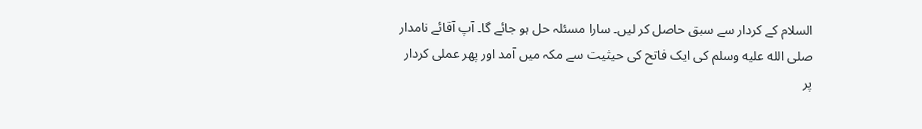السلام کے کردار سے سبق حاصل کر لیں۔ سارا مسئلہ حل ہو جائے گا۔ آپ آقائے نامدار صلى الله عليه وسلم کی ایک فاتح کی حیثیت سے مکہ میں آمد اور پھر عملی کردار پر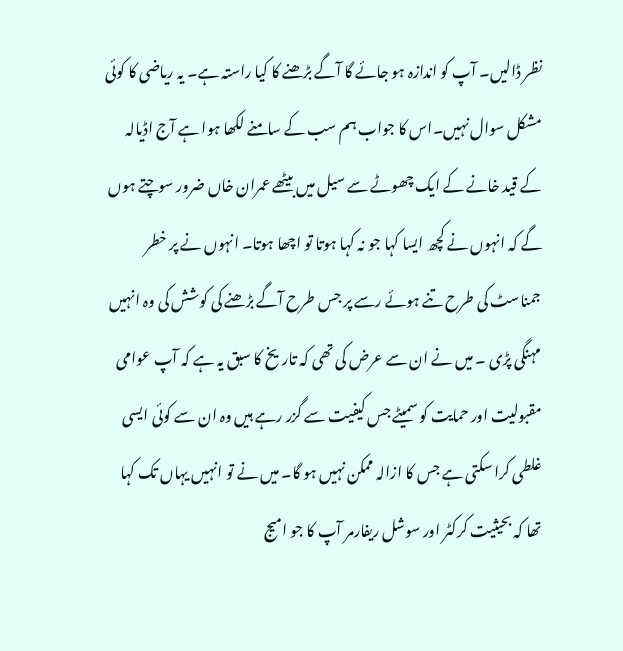نظر ڈالیں۔ آپ کو اندازہ ہو جائے گا آگے بڑھنے کا کیا راستہ ہے۔ یہ ریاضی کا کوئی مشکل سوال نہیں۔اس کا جواب ہم سب کے سامنے لکھا ہوا ہے آج اڈیالہ کے قید خانے کے ایک چھوٹے سے سیل میں بیٹھے عمران خاں ضرور سوچتے ہوں گے کہ انہوں نے کچھ ایسا کہا جو نہ کہا ہوتا تو اچھا ہوتا۔ انہوں نے پر خطر جمناسٹ کی طرح تنے ہوئے رسے پر جس طرح آگے بڑھنے کی کوشش کی وہ انہیں مہنگی پڑی ۔ میں نے ان سے عرض کی تھی کہ تاریخ کا سبق یہ ہے کہ آپ عوامی مقبولیت اور حمایت کو سمیٹے جس کیفیت سے گزر رہے ہیں وہ ان سے کوئی ایسی غلطی کرا سکتی ہے جس کا ازالہ ممکن نہیں ہو گا۔ میں نے تو انہیں یہاں تک کہا تھا کہ بحیثیت کرکٹر اور سوشل ریفارمر آپ کا جو امیج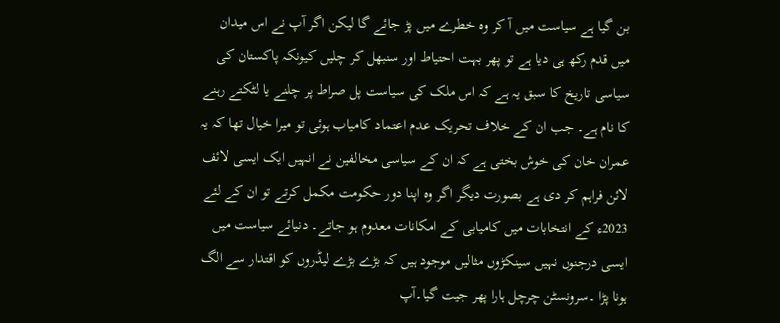بن گیا ہے سیاست میں آ کر وہ خطرے میں پڑ جائے گا لیکن اگر آپ نے اس میدان میں قدم رکھ ہی دیا ہے تو پھر بہت احتیاط اور سنبھل کر چلیں کیونکہ پاکستان کی سیاسی تاریخ کا سبق یہ ہے کہ اس ملک کی سیاست پل صراط پر چلنے یا لٹکتے رہنے کا نام ہے۔ جب ان کے خلاف تحریک عدم اعتماد کامیاب ہوئی تو میرا خیال تھا کہ یہ عمران خان کی خوش بختی ہے کہ ان کے سیاسی مخالفین نے انہیں ایک ایسی لائف لائن فراہم کر دی ہے بصورت دیگر اگر وہ اپنا دور حکومت مکمل کرتے تو ان کے لئے 2023ء کے انتخابات میں کامیابی کے امکانات معدوم ہو جاتے۔ دنیائے سیاست میں ایسی درجنوں نہیں سینکڑوں مثالیں موجود ہیں کہ بڑے بڑے لیڈروں کو اقتدار سے الگ ہونا پڑا ۔سرونسٹن چرچل ہارا پھر جیت گیا۔آپ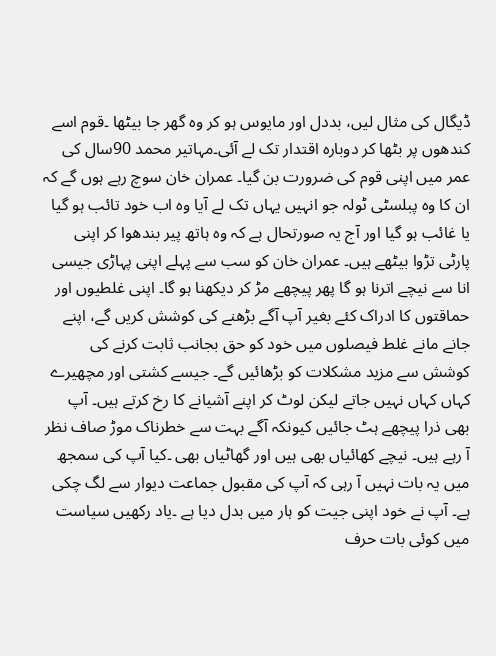ڈیگال کی مثال لیں، بددل اور مایوس ہو کر وہ گھر جا بیٹھا ۔قوم اسے کندھوں پر بٹھا کر دوبارہ اقتدار تک لے آئی۔مہاتیر محمد 90سال کی عمر میں اپنی قوم کی ضرورت بن گیا۔ عمران خان سوچ رہے ہوں گے کہ ان کا وہ پبلسٹی ٹولہ جو انہیں یہاں تک لے آیا وہ اب خود تائب ہو گیا یا غائب ہو گیا اور آج یہ صورتحال ہے کہ وہ ہاتھ پیر بندھوا کر اپنی پارٹی تڑوا بیٹھے ہیں۔ عمران خان کو سب سے پہلے اپنی پہاڑی جیسی انا سے نیچے اترنا ہو گا پھر پیچھے مڑ کر دیکھنا ہو گا۔ اپنی غلطیوں اور حماقتوں کا ادراک کئے بغیر آپ آگے بڑھنے کی کوشش کریں گے، اپنے جانے مانے غلط فیصلوں میں خود کو حق بجانب ثابت کرنے کی کوشش سے مزید مشکلات کو بڑھائیں گے۔ جیسے کشتی اور مچھیرے کہاں کہاں نہیں جاتے لیکن لوٹ کر اپنے آشیانے کا رخ کرتے ہیں۔ آپ بھی ذرا پیچھے ہٹ جائیں کیونکہ آگے بہت سے خطرناک موڑ صاف نظر آ رہے ہیں۔ نیچے کھائیاں بھی ہیں اور گھاٹیاں بھی ۔کیا آپ کی سمجھ میں یہ بات نہیں آ رہی کہ آپ کی مقبول جماعت دیوار سے لگ چکی ہے۔ آپ نے خود اپنی جیت کو ہار میں بدل دیا ہے ۔یاد رکھیں سیاست میں کوئی بات حرف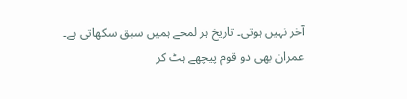آخر نہیں ہوتی۔ تاریخ ہر لمحے ہمیں سبق سکھاتی ہے۔ عمران بھی دو قوم پیچھے ہٹ کر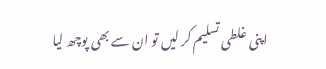اپنی غلطی تسلیم کر لیں تو ان سے بھی پوچھ لیا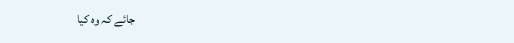جائے کہ وہ کیا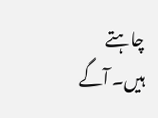چاہتے ہیں۔ آگے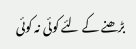بڑھنے کے لئے کوئی نہ کوئی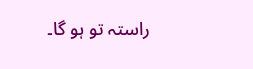راستہ تو ہو گا۔